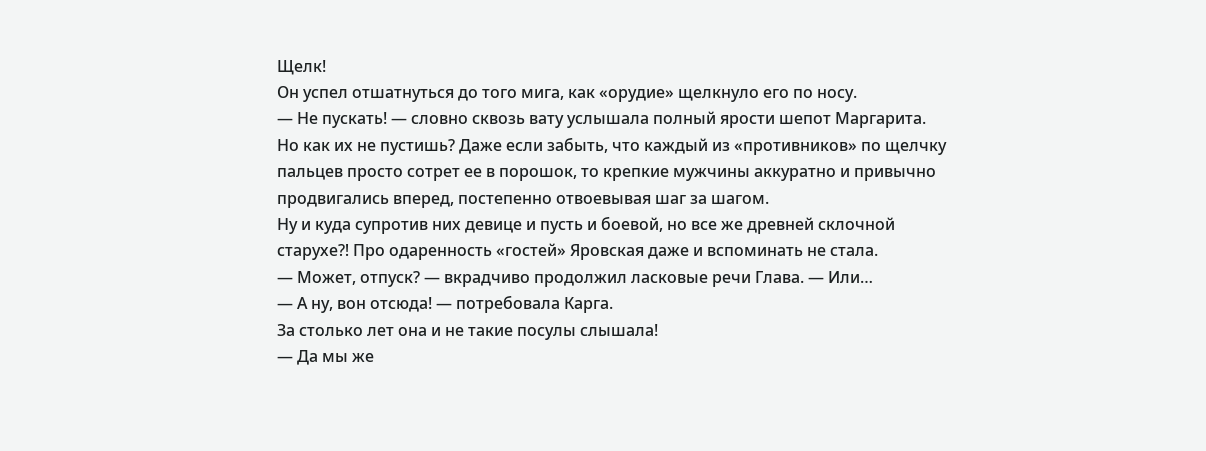Щелк!
Он успел отшатнуться до того мига, как «орудие» щелкнуло его по носу.
— Не пускать! — словно сквозь вату услышала полный ярости шепот Маргарита.
Но как их не пустишь? Даже если забыть, что каждый из «противников» по щелчку пальцев просто сотрет ее в порошок, то крепкие мужчины аккуратно и привычно продвигались вперед, постепенно отвоевывая шаг за шагом.
Ну и куда супротив них девице и пусть и боевой, но все же древней склочной старухе⁈ Про одаренность «гостей» Яровская даже и вспоминать не стала.
— Может, отпуск? — вкрадчиво продолжил ласковые речи Глава. — Или…
— А ну, вон отсюда! — потребовала Карга.
За столько лет она и не такие посулы слышала!
— Да мы же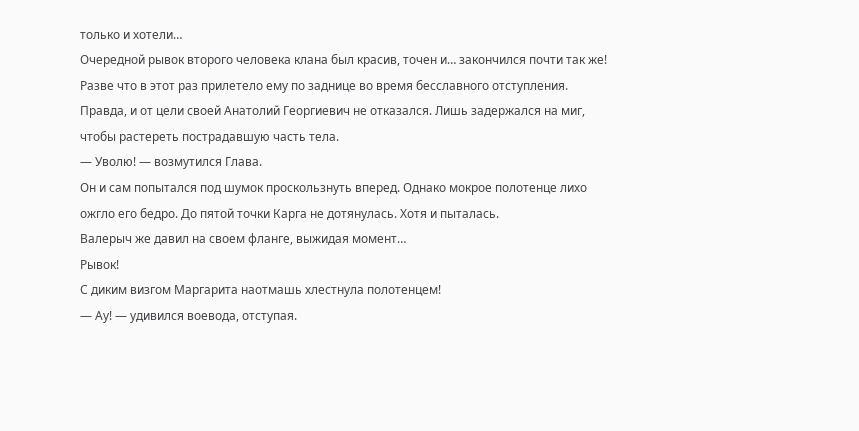только и хотели…
Очередной рывок второго человека клана был красив, точен и… закончился почти так же! Разве что в этот раз прилетело ему по заднице во время бесславного отступления.
Правда, и от цели своей Анатолий Георгиевич не отказался. Лишь задержался на миг, чтобы растереть пострадавшую часть тела.
— Уволю! — возмутился Глава.
Он и сам попытался под шумок проскользнуть вперед. Однако мокрое полотенце лихо ожгло его бедро. До пятой точки Карга не дотянулась. Хотя и пыталась.
Валерыч же давил на своем фланге, выжидая момент…
Рывок!
С диким визгом Маргарита наотмашь хлестнула полотенцем!
— Ау! — удивился воевода, отступая.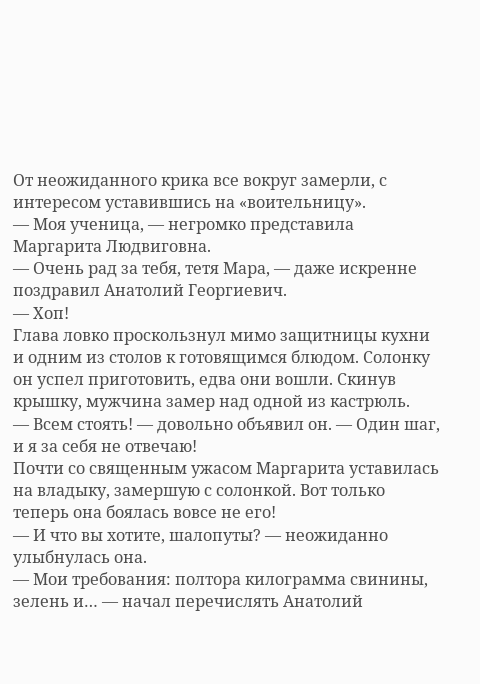От неожиданного крика все вокруг замерли, с интересом уставившись на «воительницу».
— Моя ученица, — негромко представила Маргарита Людвиговна.
— Очень рад за тебя, тетя Мара, — даже искренне поздравил Анатолий Георгиевич.
— Хоп!
Глава ловко проскользнул мимо защитницы кухни и одним из столов к готовящимся блюдом. Солонку он успел приготовить, едва они вошли. Скинув крышку, мужчина замер над одной из кастрюль.
— Всем стоять! — довольно объявил он. — Один шаг, и я за себя не отвечаю!
Почти со священным ужасом Маргарита уставилась на владыку, замершую с солонкой. Вот только теперь она боялась вовсе не его!
— И что вы хотите, шалопуты? — неожиданно улыбнулась она.
— Мои требования: полтора килограмма свинины, зелень и… — начал перечислять Анатолий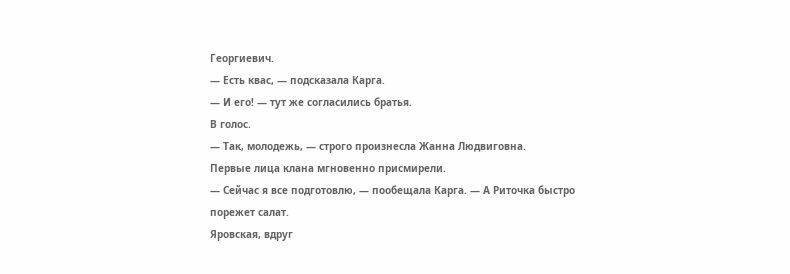Георгиевич.
— Есть квас, — подсказала Карга.
— И его! — тут же согласились братья.
В голос.
— Так, молодежь, — строго произнесла Жанна Людвиговна.
Первые лица клана мгновенно присмирели.
— Сейчас я все подготовлю, — пообещала Карга. — А Риточка быстро порежет салат.
Яровская, вдруг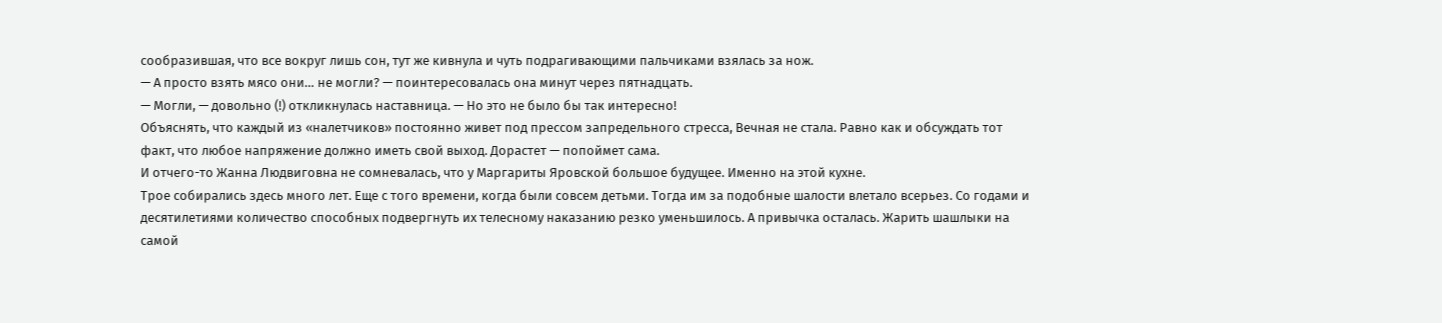сообразившая, что все вокруг лишь сон, тут же кивнула и чуть подрагивающими пальчиками взялась за нож.
— А просто взять мясо они… не могли? — поинтересовалась она минут через пятнадцать.
— Могли, — довольно (!) откликнулась наставница. — Но это не было бы так интересно!
Объяснять, что каждый из «налетчиков» постоянно живет под прессом запредельного стресса, Вечная не стала. Равно как и обсуждать тот факт, что любое напряжение должно иметь свой выход. Дорастет — попоймет сама.
И отчего-то Жанна Людвиговна не сомневалась, что у Маргариты Яровской большое будущее. Именно на этой кухне.
Трое собирались здесь много лет. Еще с того времени, когда были совсем детьми. Тогда им за подобные шалости влетало всерьез. Со годами и десятилетиями количество способных подвергнуть их телесному наказанию резко уменьшилось. А привычка осталась. Жарить шашлыки на самой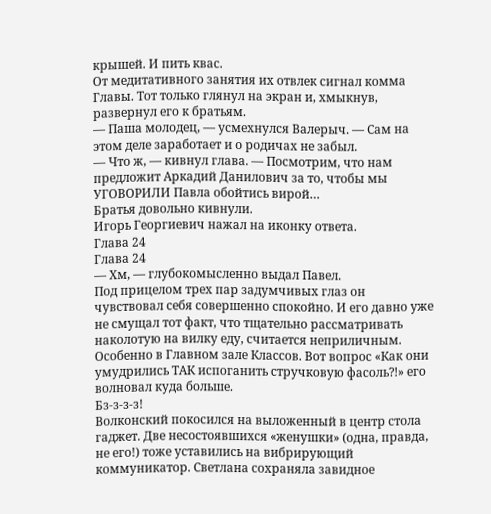крышей. И пить квас.
От медитативного занятия их отвлек сигнал комма Главы. Тот только глянул на экран и, хмыкнув, развернул его к братьям.
— Паша молодец, — усмехнулся Валерыч. — Сам на этом деле заработает и о родичах не забыл.
— Что ж, — кивнул глава. — Посмотрим, что нам предложит Аркадий Данилович за то, чтобы мы УГОВОРИЛИ Павла обойтись вирой…
Братья довольно кивнули.
Игорь Георгиевич нажал на иконку ответа.
Глава 24
Глава 24
— Хм, — глубокомысленно выдал Павел.
Под прицелом трех пар задумчивых глаз он чувствовал себя совершенно спокойно. И его давно уже не смущал тот факт, что тщательно рассматривать наколотую на вилку еду, считается неприличным. Особенно в Главном зале Классов. Вот вопрос «Как они умудрились ТАК испоганить стручковую фасоль⁈» его волновал куда больше.
Бз-з-з-з!
Волконский покосился на выложенный в центр стола гаджет. Две несостоявшихся «женушки» (одна, правда, не его!) тоже уставились на вибрирующий коммуникатор. Светлана сохраняла завидное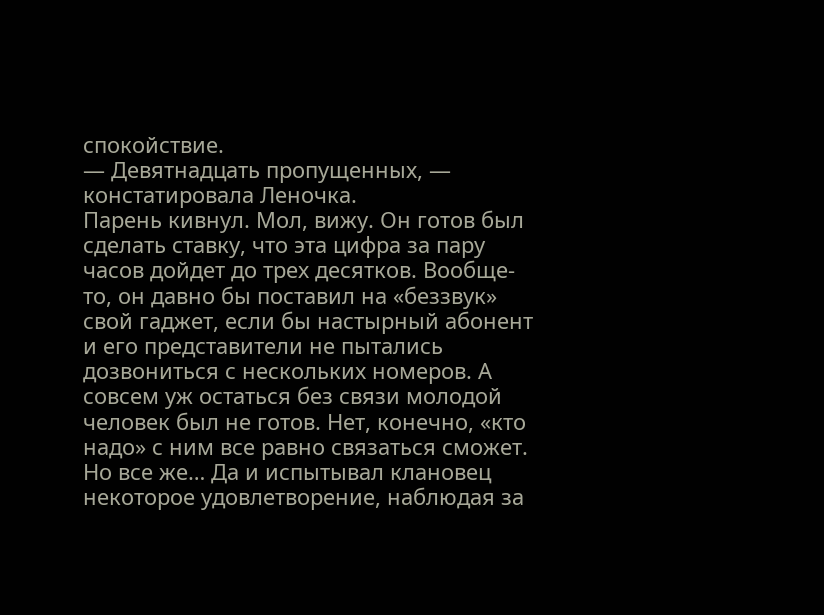спокойствие.
— Девятнадцать пропущенных, — констатировала Леночка.
Парень кивнул. Мол, вижу. Он готов был сделать ставку, что эта цифра за пару часов дойдет до трех десятков. Вообще-то, он давно бы поставил на «беззвук» свой гаджет, если бы настырный абонент и его представители не пытались дозвониться с нескольких номеров. А совсем уж остаться без связи молодой человек был не готов. Нет, конечно, «кто надо» с ним все равно связаться сможет. Но все же… Да и испытывал клановец некоторое удовлетворение, наблюдая за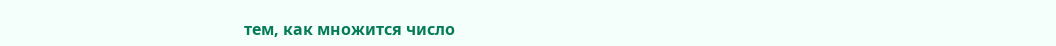тем, как множится число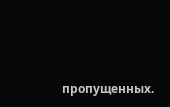пропущенных.